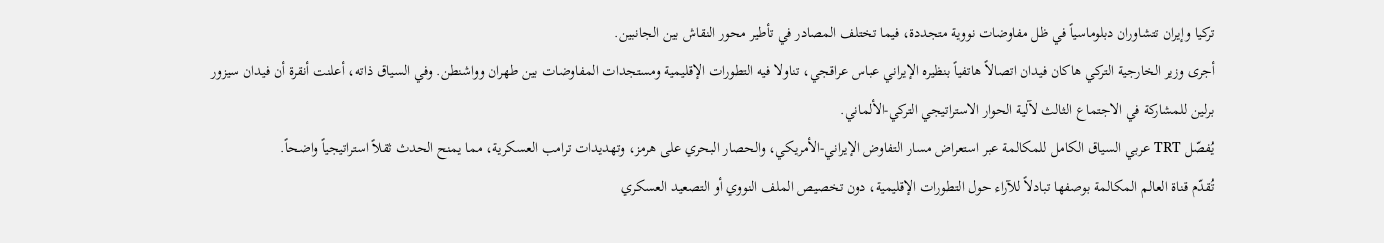تركيا وإيران تتشاوران دبلوماسياً في ظل مفاوضات نووية متجددة، فيما تختلف المصادر في تأطير محور النقاش بين الجانبين.
أجرى وزير الخارجية التركي هاكان فيدان اتصالاً هاتفياً بنظيره الإيراني عباس عراقجي، تناولا فيه التطورات الإقليمية ومستجدات المفاوضات بين طهران وواشنطن. وفي السياق ذاته، أعلنت أنقرة أن فيدان سيزور برلين للمشاركة في الاجتماع الثالث لآلية الحوار الاستراتيجي التركي-الألماني.
يُفصّل TRT عربي السياق الكامل للمكالمة عبر استعراض مسار التفاوض الإيراني-الأمريكي، والحصار البحري على هرمز، وتهديدات ترامب العسكرية، مما يمنح الحدث ثقلاً استراتيجياً واضحاً.
تُقدّم قناة العالم المكالمة بوصفها تبادلاً للآراء حول التطورات الإقليمية، دون تخصيص الملف النووي أو التصعيد العسكري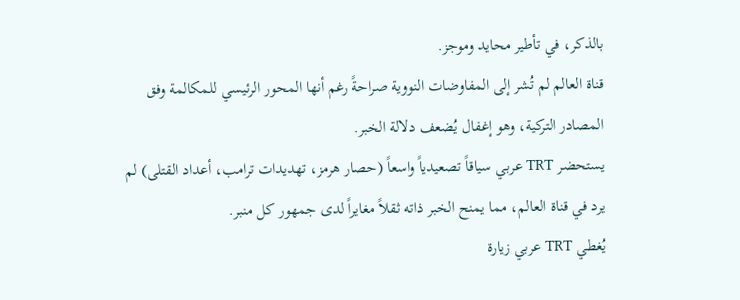بالذكر، في تأطير محايد وموجز.
قناة العالم لم تُشر إلى المفاوضات النووية صراحةً رغم أنها المحور الرئيسي للمكالمة وفق المصادر التركية، وهو إغفال يُضعف دلالة الخبر.
يستحضر TRT عربي سياقاً تصعيدياً واسعاً (حصار هرمز، تهديدات ترامب، أعداد القتلى) لم يرد في قناة العالم، مما يمنح الخبر ذاته ثقلاً مغايراً لدى جمهور كل منبر.
يُغطي TRT عربي زيارة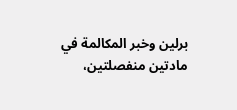برلين وخبر المكالمة في مادتين منفصلتين،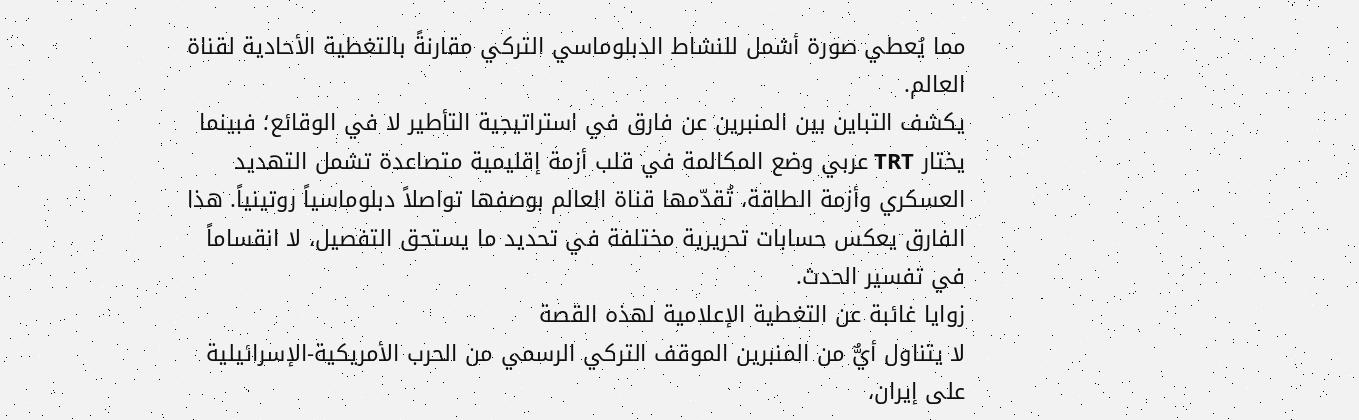مما يُعطي صورة أشمل للنشاط الدبلوماسي التركي مقارنةً بالتغطية الأحادية لقناة العالم.
يكشف التباين بين المنبرين عن فارق في استراتيجية التأطير لا في الوقائع؛ فبينما يختار TRT عربي وضع المكالمة في قلب أزمة إقليمية متصاعدة تشمل التهديد العسكري وأزمة الطاقة، تُقدّمها قناة العالم بوصفها تواصلاً دبلوماسياً روتينياً. هذا الفارق يعكس حسابات تحريرية مختلفة في تحديد ما يستحق التفصيل، لا انقساماً في تفسير الحدث.
زوايا غائبة عن التغطية الإعلامية لهذه القصة
لا يتناول أيٌّ من المنبرين الموقف التركي الرسمي من الحرب الأمريكية-الإسرائيلية على إيران،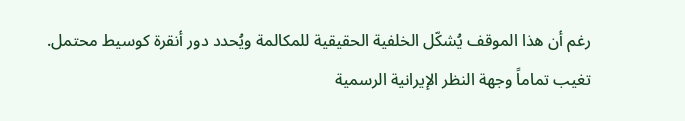رغم أن هذا الموقف يُشكّل الخلفية الحقيقية للمكالمة ويُحدد دور أنقرة كوسيط محتمل.
تغيب تماماً وجهة النظر الإيرانية الرسمية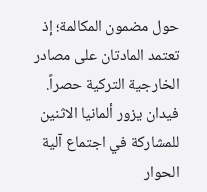حول مضمون المكالمة؛ إذ تعتمد المادتان على مصادر الخارجية التركية حصراً.
فيدان يزور ألمانيا الاثنين للمشاركة في اجتماع آلية الحوار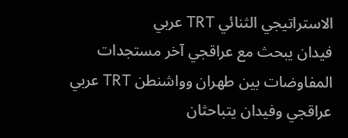الاستراتيجي الثنائي TRT عربي
فيدان يبحث مع عراقجي آخر مستجدات المفاوضات بين طهران وواشنطن TRT عربي
عراقجي وفيدان يتباحثان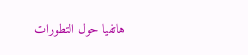هاتفيا حول التطورات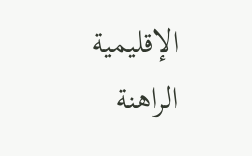الإقليمية الراهنة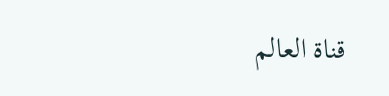قناة العالم